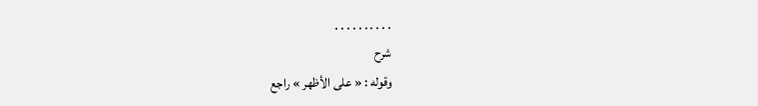. . . . . . . . . .
شرح
وقوله : « على الأظهر » راجع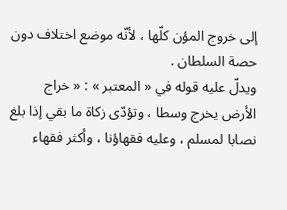إلى خروج المؤن كلّها ، لأنّه موضع اختلاف دون حصة السلطان .
ويدلّ عليه قوله في « المعتبر » : « خراج الأرض يخرج وسطا ، وتؤدّى زكاة ما بقي إذا بلغ نصابا لمسلم ، وعليه فقهاؤنا ، وأكثر فقهاء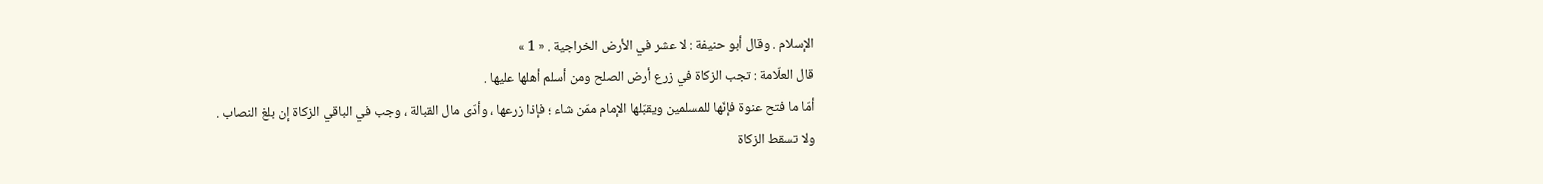الإسلام . وقال أبو حنيفة : لا عشر في الأرض الخراجية . « 1 »
قال العلّامة : تجب الزكاة في زرع أرض الصلح ومن أسلم أهلها عليها .
أمّا ما فتح عنوة فإنّها للمسلمين ويقبّلها الإمام ممّن شاء ؛ فإذا زرعها ، وأدّى مال القبالة ، وجب في الباقي الزكاة إن بلغ النصاب .
ولا تسقط الزكاة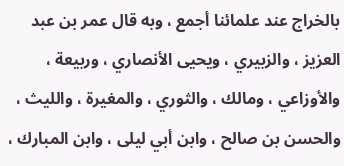بالخراج عند علمائنا أجمع ، وبه قال عمر بن عبد العزيز ، والزبيري ، ويحيى الأنصاري ، وربيعة ، والأوزاعي ، ومالك ، والثوري ، والمغيرة ، والليث ، والحسن بن صالح ، وابن أبي ليلى ، وابن المبارك ،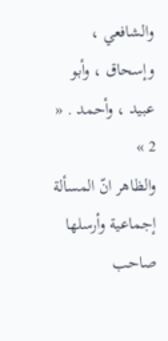والشافعي ، وإسحاق ، وأبو عبيد ، وأحمد . « 2 »
والظاهر انّ المسألة إجماعية وأرسلها صاحب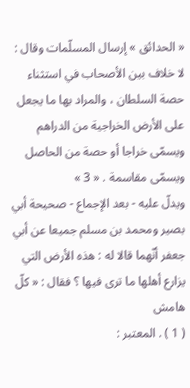« الحدائق » إرسال المسلّمات وقال : لا خلاف بين الأصحاب في استثناء حصة السلطان ، والمراد بها ما يجعل على الأرض الخراجية من الدراهم ويسمّى خراجا أو حصة من الحاصل ويسمّى مقاسمة . « 3 »
ويدلّ عليه - بعد الإجماع - صحيحة أبي بصير ومحمد بن مسلم جميعا عن أبي جعفر أنّهما قالا له : هذه الأرض التي يزارع أهلها ما ترى فيها ؟ فقال : « كلّ
هامش
( 1 ) . المعتبر :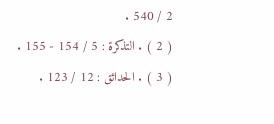2 / 540 .
( 2 ) . التذكرة : 5 / 154 - 155 .
( 3 ) . الحدائق : 12 / 123 .